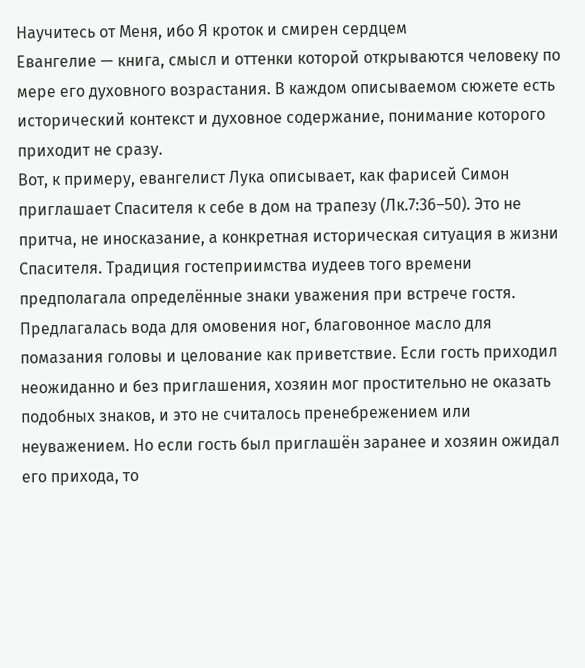Научитесь от Меня, ибо Я кроток и смирен сердцем
Евангелие — книга, смысл и оттенки которой открываются человеку по мере его духовного возрастания. В каждом описываемом сюжете есть исторический контекст и духовное содержание, понимание которого приходит не сразу.
Вот, к примеру, евангелист Лука описывает, как фарисей Симон приглашает Спасителя к себе в дом на трапезу (Лк.7:36–50). Это не притча, не иносказание, а конкретная историческая ситуация в жизни Спасителя. Традиция гостеприимства иудеев того времени предполагала определённые знаки уважения при встрече гостя. Предлагалась вода для омовения ног, благовонное масло для помазания головы и целование как приветствие. Если гость приходил неожиданно и без приглашения, хозяин мог простительно не оказать подобных знаков, и это не считалось пренебрежением или неуважением. Но если гость был приглашён заранее и хозяин ожидал его прихода, то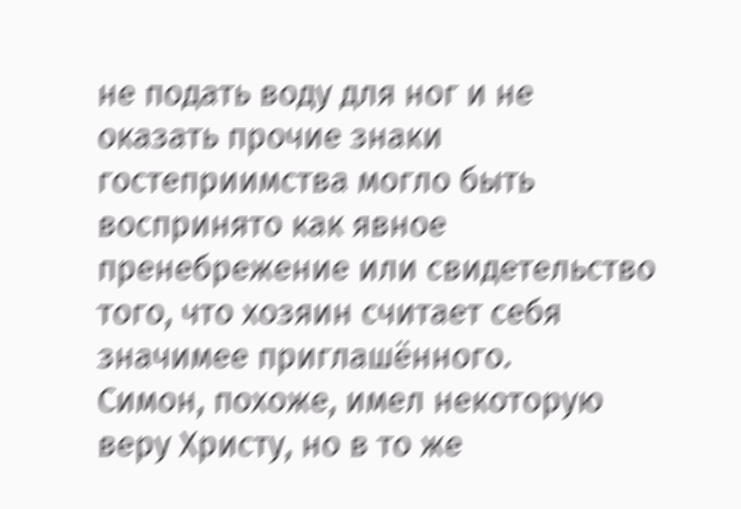не подать воду для ног и не оказать прочие знаки гостеприимства могло быть воспринято как явное пренебрежение или свидетельство того, что хозяин считает себя значимее приглашённого.
Симон, похоже, имел некоторую веру Христу, но в то же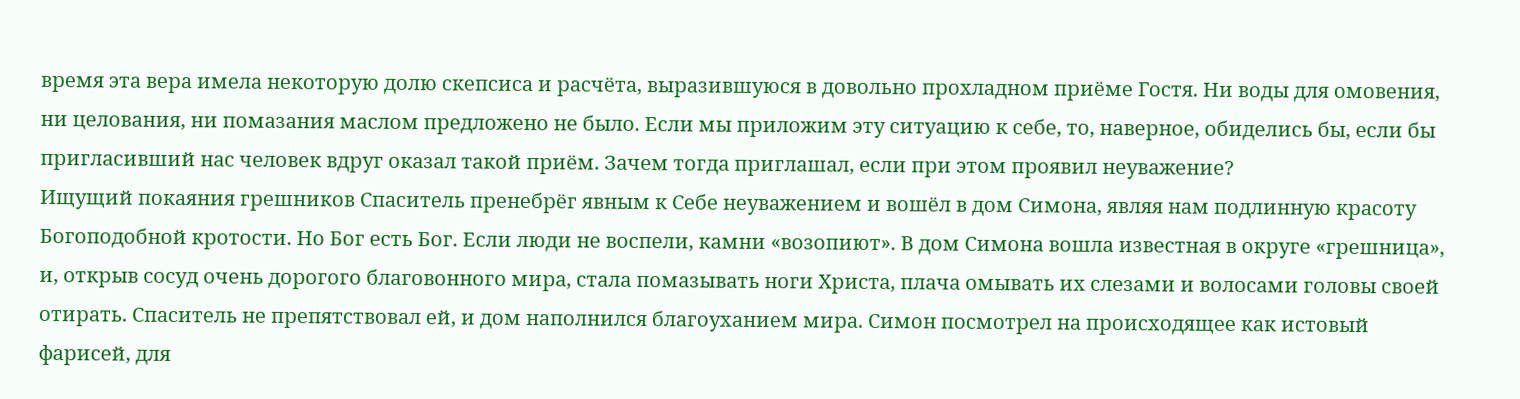время эта вера имела некоторую долю скепсиса и расчёта, выразившуюся в довольно прохладном приёме Гостя. Ни воды для омовения, ни целования, ни помазания маслом предложено не было. Если мы приложим эту ситуацию к себе, то, наверное, обиделись бы, если бы пригласивший нас человек вдруг оказал такой приём. Зачем тогда приглашал, если при этом проявил неуважение?
Ищущий покаяния грешников Спаситель пренебрёг явным к Себе неуважением и вошёл в дом Симона, являя нам подлинную красоту Богоподобной кротости. Но Бог есть Бог. Если люди не воспели, камни «возопиют». В дом Симона вошла известная в округе «грешница», и, открыв сосуд очень дорогого благовонного мира, стала помазывать ноги Христа, плача омывать их слезами и волосами головы своей отирать. Спаситель не препятствовал ей, и дом наполнился благоуханием мира. Симон посмотрел на происходящее как истовый фарисей, для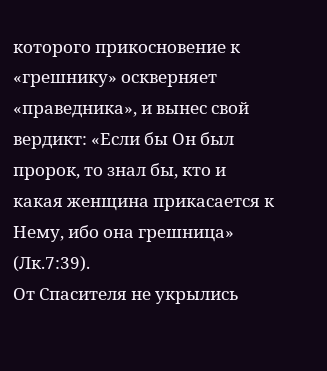которого прикосновение к «грешнику» оскверняет «праведника», и вынес свой вердикт: «Если бы Он был пророк, то знал бы, кто и какая женщина прикасается к Нему, ибо она грешница» (Лк.7:39).
От Спасителя не укрылись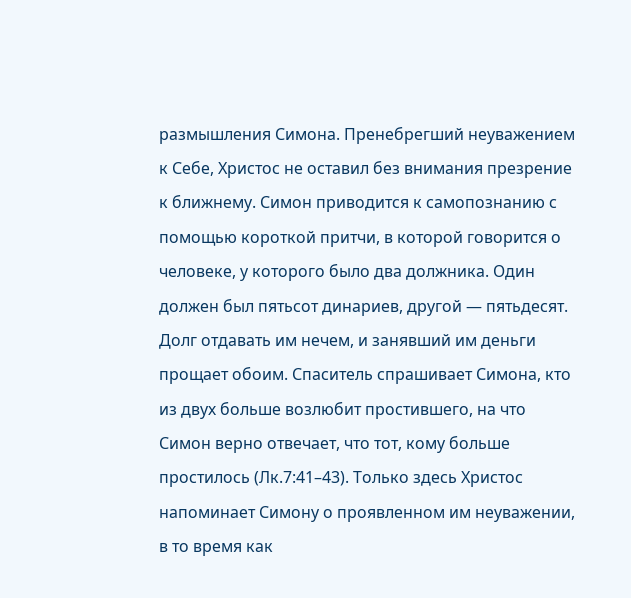размышления Симона. Пренебрегший неуважением к Себе, Христос не оставил без внимания презрение к ближнему. Симон приводится к самопознанию с помощью короткой притчи, в которой говорится о человеке, у которого было два должника. Один должен был пятьсот динариев, другой — пятьдесят. Долг отдавать им нечем, и занявший им деньги прощает обоим. Спаситель спрашивает Симона, кто из двух больше возлюбит простившего, на что Симон верно отвечает, что тот, кому больше простилось (Лк.7:41–43). Только здесь Христос напоминает Симону о проявленном им неуважении, в то время как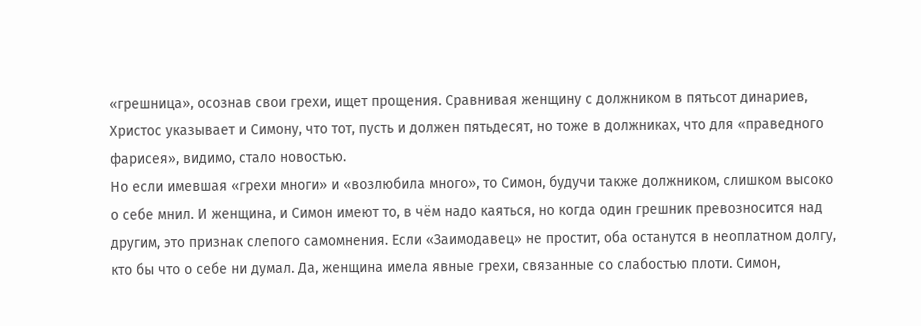«грешница», осознав свои грехи, ищет прощения. Сравнивая женщину с должником в пятьсот динариев, Христос указывает и Симону, что тот, пусть и должен пятьдесят, но тоже в должниках, что для «праведного фарисея», видимо, стало новостью.
Но если имевшая «грехи многи» и «возлюбила много», то Симон, будучи также должником, слишком высоко о себе мнил. И женщина, и Симон имеют то, в чём надо каяться, но когда один грешник превозносится над другим, это признак слепого самомнения. Если «Заимодавец» не простит, оба останутся в неоплатном долгу, кто бы что о себе ни думал. Да, женщина имела явные грехи, связанные со слабостью плоти. Симон,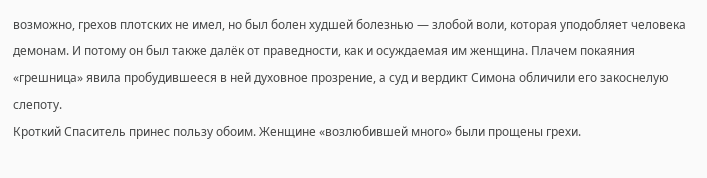возможно, грехов плотских не имел, но был болен худшей болезнью — злобой воли, которая уподобляет человека демонам. И потому он был также далёк от праведности, как и осуждаемая им женщина. Плачем покаяния «грешница» явила пробудившееся в ней духовное прозрение, а суд и вердикт Симона обличили его закоснелую слепоту.
Кроткий Спаситель принес пользу обоим. Женщине «возлюбившей много» были прощены грехи.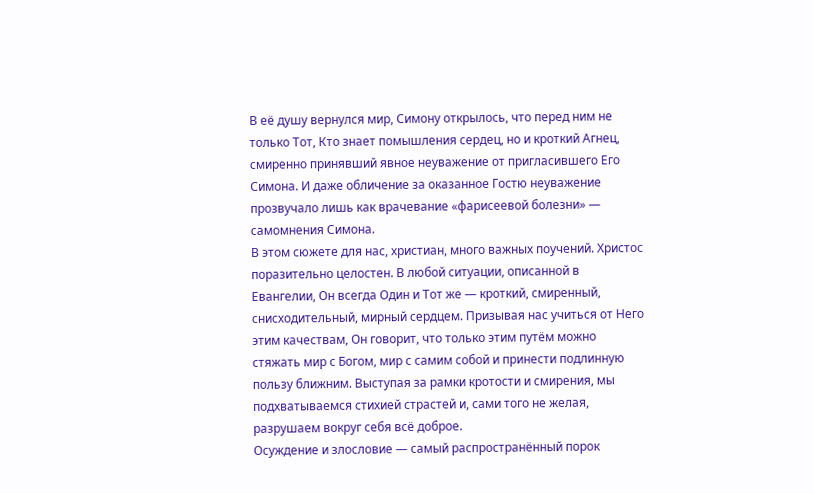В её душу вернулся мир, Симону открылось, что перед ним не только Тот, Кто знает помышления сердец, но и кроткий Агнец, смиренно принявший явное неуважение от пригласившего Его Симона. И даже обличение за оказанное Гостю неуважение прозвучало лишь как врачевание «фарисеевой болезни» — самомнения Симона.
В этом сюжете для нас, христиан, много важных поучений. Христос поразительно целостен. В любой ситуации, описанной в Евангелии, Он всегда Один и Тот же — кроткий, смиренный, снисходительный, мирный сердцем. Призывая нас учиться от Него этим качествам, Он говорит, что только этим путём можно стяжать мир с Богом, мир с самим собой и принести подлинную пользу ближним. Выступая за рамки кротости и смирения, мы подхватываемся стихией страстей и, сами того не желая, разрушаем вокруг себя всё доброе.
Осуждение и злословие — самый распространённый порок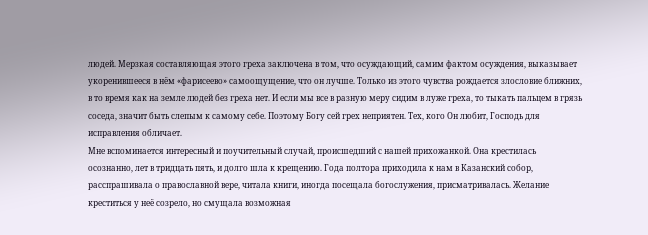людей. Мерзкая составляющая этого греха заключена в том, что осуждающий, самим фактом осуждения, выказывает укоренившееся в нём «фарисеево» самоощущение, что он лучше. Только из этого чувства рождается злословие ближних, в то время как на земле людей без греха нет. И если мы все в разную меру сидим в луже греха, то тыкать пальцем в грязь соседа, значит быть слепым к самому себе. Поэтому Богу сей грех неприятен. Тех, кого Он любит, Господь для исправления обличает.
Мне вспоминается интересный и поучительный случай, происшедший с нашей прихожанкой. Она крестилась осознанно, лет в тридцать пять, и долго шла к крещению. Года полтора приходила к нам в Казанский собор, расспрашивала о православной вере, читала книги, иногда посещала богослужения, присматривалась. Желание креститься у неё созрело, но смущала возможная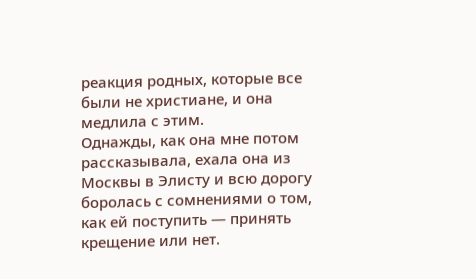реакция родных, которые все были не христиане, и она медлила с этим.
Однажды, как она мне потом рассказывала, ехала она из Москвы в Элисту и всю дорогу боролась с сомнениями о том, как ей поступить — принять крещение или нет.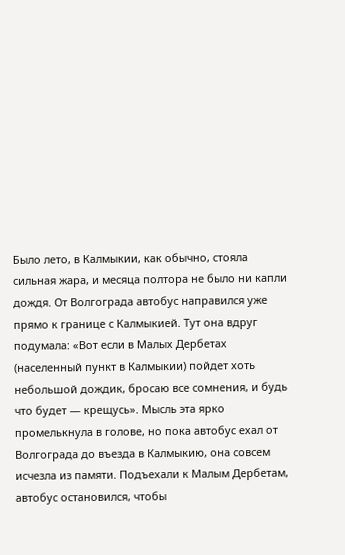Было лето, в Калмыкии, как обычно, стояла сильная жара, и месяца полтора не было ни капли дождя. От Волгограда автобус направился уже прямо к границе с Калмыкией. Тут она вдруг подумала: «Вот если в Малых Дербетах (населенный пункт в Калмыкии) пойдет хоть небольшой дождик, бросаю все сомнения, и будь что будет — крещусь». Мысль эта ярко промелькнула в голове, но пока автобус ехал от Волгограда до въезда в Калмыкию, она совсем исчезла из памяти. Подъехали к Малым Дербетам, автобус остановился, чтобы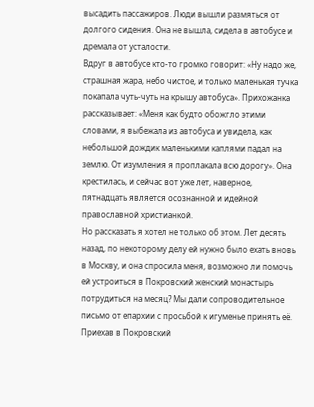высадить пассажиров. Люди вышли размяться от долгого сидения. Она не вышла, сидела в автобусе и дремала от усталости.
Вдруг в автобусе кто-то громко говорит: «Ну надо же, страшная жара, небо чистое, и только маленькая тучка покапала чуть-чуть на крышу автобуса». Прихожанка рассказывает: «Меня как будто обожгло этими словами, я выбежала из автобуса и увидела, как небольшой дождик маленькими каплями падал на землю. От изумления я проплакала всю дорогу». Она крестилась, и сейчас вот уже лет, наверное, пятнадцать является осознанной и идейной православной христианкой.
Но рассказать я хотел не только об этом. Лет десять назад, по некоторому делу ей нужно было ехать вновь в Москву, и она спросила меня, возможно ли помочь ей устроиться в Покровский женский монастырь потрудиться на месяц? Мы дали сопроводительное письмо от епархии с просьбой к игуменье принять её. Приехав в Покровский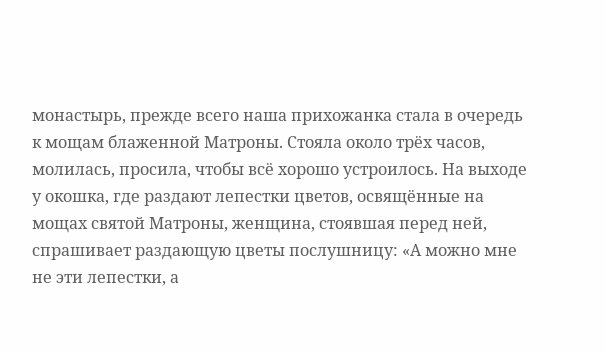монастырь, прежде всего наша прихожанка стала в очередь к мощам блаженной Матроны. Стояла около трёх часов, молилась, просила, чтобы всё хорошо устроилось. На выходе у окошка, где раздают лепестки цветов, освящённые на мощах святой Матроны, женщина, стоявшая перед ней, спрашивает раздающую цветы послушницу: «А можно мне не эти лепестки, а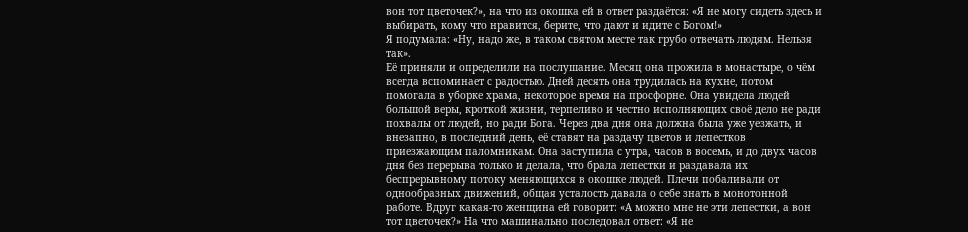вон тот цветочек?», на что из окошка ей в ответ раздаётся: «Я не могу сидеть здесь и выбирать, кому что нравится, берите, что дают и идите с Богом!»
Я подумала: «Ну, надо же, в таком святом месте так грубо отвечать людям. Нельзя так».
Её приняли и определили на послушание. Месяц она прожила в монастыре, о чём всегда вспоминает с радостью. Дней десять она трудилась на кухне, потом помогала в уборке храма, некоторое время на просфорне. Она увидела людей большой веры, кроткой жизни, терпеливо и честно исполняющих своё дело не ради похвалы от людей, но ради Бога. Через два дня она должна была уже уезжать, и внезапно, в последний день, её ставят на раздачу цветов и лепестков приезжающим паломникам. Она заступила с утра, часов в восемь, и до двух часов дня без перерыва только и делала, что брала лепестки и раздавала их беспрерывному потоку меняющихся в окошке людей. Плечи побаливали от однообразных движений, общая усталость давала о себе знать в монотонной работе. Вдруг какая-то женщина ей говорит: «А можно мне не эти лепестки, а вон тот цветочек?» На что машинально последовал ответ: «Я не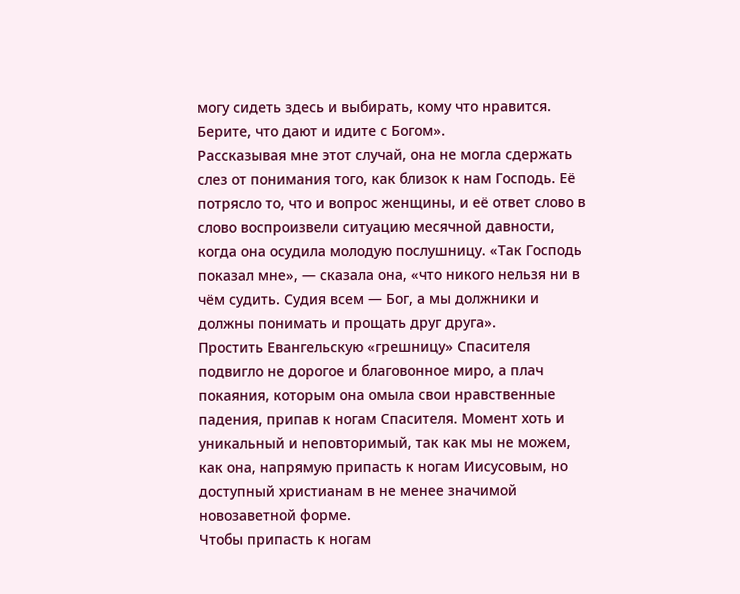могу сидеть здесь и выбирать, кому что нравится. Берите, что дают и идите с Богом».
Рассказывая мне этот случай, она не могла сдержать слез от понимания того, как близок к нам Господь. Её потрясло то, что и вопрос женщины, и её ответ слово в слово воспроизвели ситуацию месячной давности, когда она осудила молодую послушницу. «Так Господь показал мне», — сказала она, «что никого нельзя ни в чём судить. Судия всем — Бог, а мы должники и должны понимать и прощать друг друга».
Простить Евангельскую «грешницу» Спасителя подвигло не дорогое и благовонное миро, а плач покаяния, которым она омыла свои нравственные падения, припав к ногам Спасителя. Момент хоть и уникальный и неповторимый, так как мы не можем, как она, напрямую припасть к ногам Иисусовым, но доступный христианам в не менее значимой новозаветной форме.
Чтобы припасть к ногам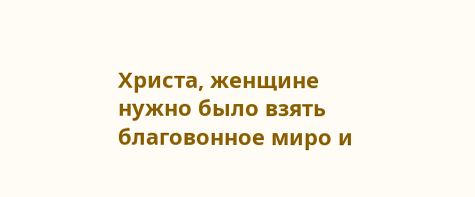Христа, женщине нужно было взять благовонное миро и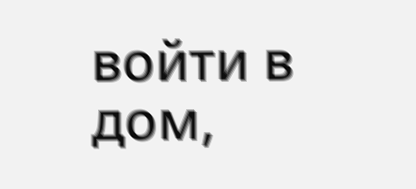войти в дом,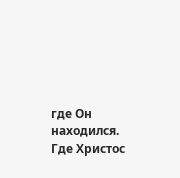где Он находился. Где Христос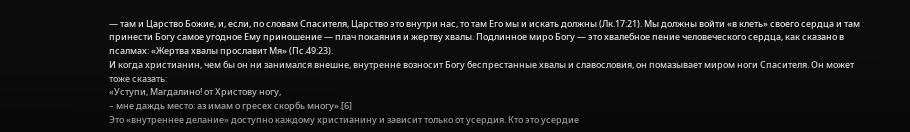— там и Царство Божие, и, если, по словам Спасителя, Царство это внутри нас, то там Его мы и искать должны (Лк.17:21). Мы должны войти «в клеть» своего сердца и там принести Богу самое угодное Ему приношение — плач покаяния и жертву хвалы. Подлинное миро Богу — это хвалебное пение человеческого сердца, как сказано в псалмах: «Жертва хвалы прославит Мя» (Пс.49:23).
И когда христианин, чем бы он ни занимался внешне, внутренне возносит Богу беспрестанные хвалы и славословия, он помазывает миром ноги Спасителя. Он может тоже сказать:
«Уступи, Магдалино! от Христову ногу,
– мне даждь место: аз имам о гресех скорбь многу».[6]
Это «внутреннее делание» доступно каждому христианину и зависит только от усердия. Кто это усердие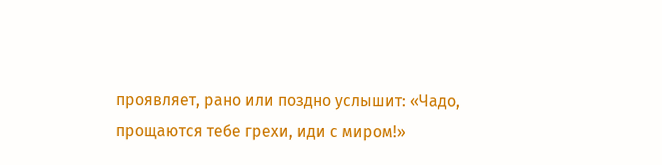проявляет, рано или поздно услышит: «Чадо, прощаются тебе грехи, иди с миром!»